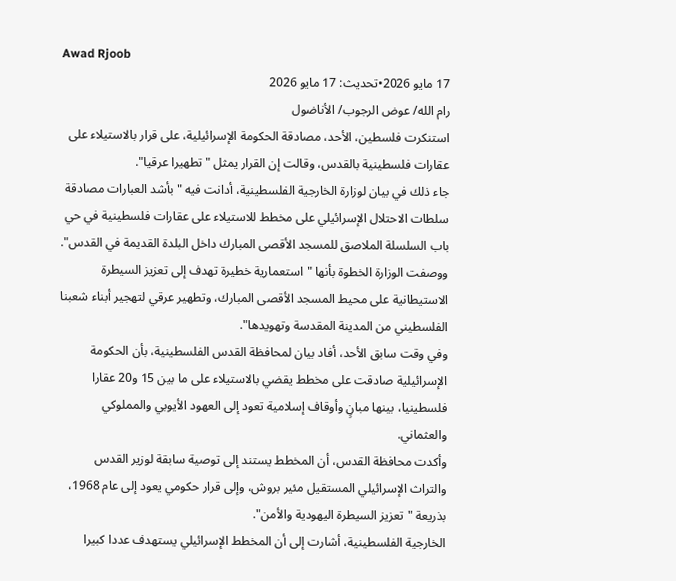Awad Rjoob
17 مايو 2026•تحديث: 17 مايو 2026
رام الله/ عوض الرجوب/ الأناضول
استنكرت فلسطين، الأحد، مصادقة الحكومة الإسرائيلية، على قرار بالاستيلاء على عقارات فلسطينية بالقدس، وقالت إن القرار يمثل "تطهيرا عرقيا".
جاء ذلك في بيان لوزارة الخارجية الفلسطينية، أدانت فيه "بأشد العبارات مصادقة سلطات الاحتلال الإسرائيلي على مخطط للاستيلاء على عقارات فلسطينية في حي باب السلسلة الملاصق للمسجد الأقصى المبارك داخل البلدة القديمة في القدس".
ووصفت الوزارة الخطوة بأنها "استعمارية خطيرة تهدف إلى تعزيز السيطرة الاستيطانية على محيط المسجد الأقصى المبارك، وتطهير عرقي لتهجير أبناء شعبنا الفلسطيني من المدينة المقدسة وتهويدها".
وفي وقت سابق الأحد، أفاد بيان لمحافظة القدس الفلسطينية، بأن الحكومة الإسرائيلية صادقت على مخطط يقضي بالاستيلاء على ما بين 15 و20 عقارا فلسطينيا، بينها مبانٍ وأوقاف إسلامية تعود إلى العهود الأيوبي والمملوكي والعثماني.
وأكدت محافظة القدس، أن المخطط يستند إلى توصية سابقة لوزير القدس والتراث الإسرائيلي المستقيل مئير بروش، وإلى قرار حكومي يعود إلى عام 1968، بذريعة "تعزيز السيطرة اليهودية والأمن".
الخارجية الفلسطينية، أشارت إلى أن المخطط الإسرائيلي يستهدف عددا كبيرا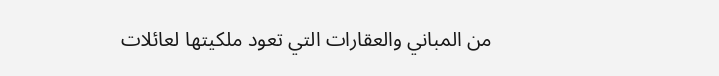من المباني والعقارات التي تعود ملكيتها لعائلات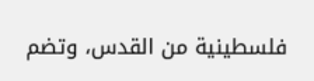فلسطينية من القدس، وتضم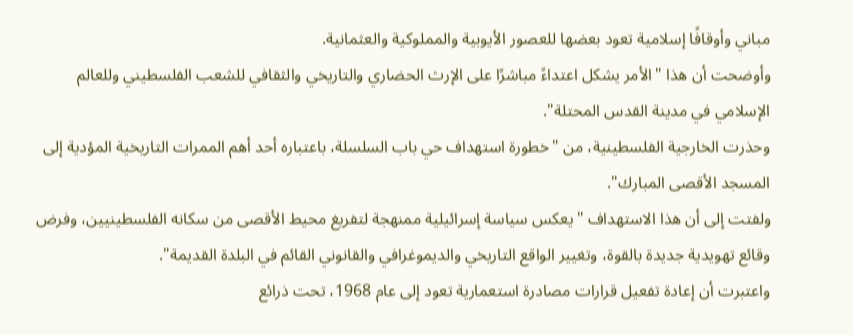مباني وأوقافًا إسلامية تعود بعضها للعصور الأيوبية والمملوكية والعثمانية.
وأوضحت أن هذا "الأمر يشكل اعتداءً مباشرًا على الإرث الحضاري والتاريخي والثقافي للشعب الفلسطيني وللعالم الإسلامي في مدينة القدس المحتلة".
وحذرت الخارجية الفلسطينية، من "خطورة استهداف حي باب السلسلة، باعتباره أحد أهم الممرات التاريخية المؤدية إلى المسجد الأقصى المبارك".
ولفتت إلى أن هذا الاستهداف "يعكس سياسة إسرائيلية ممنهجة لتفريغ محيط الأقصى من سكانه الفلسطينيين، وفرض وقائع تهويدية جديدة بالقوة، وتغيير الواقع التاريخي والديموغرافي والقانوني القائم في البلدة القديمة".
واعتبرت أن إعادة تفعيل قرارات مصادرة استعمارية تعود إلى عام 1968، تحت ذرائع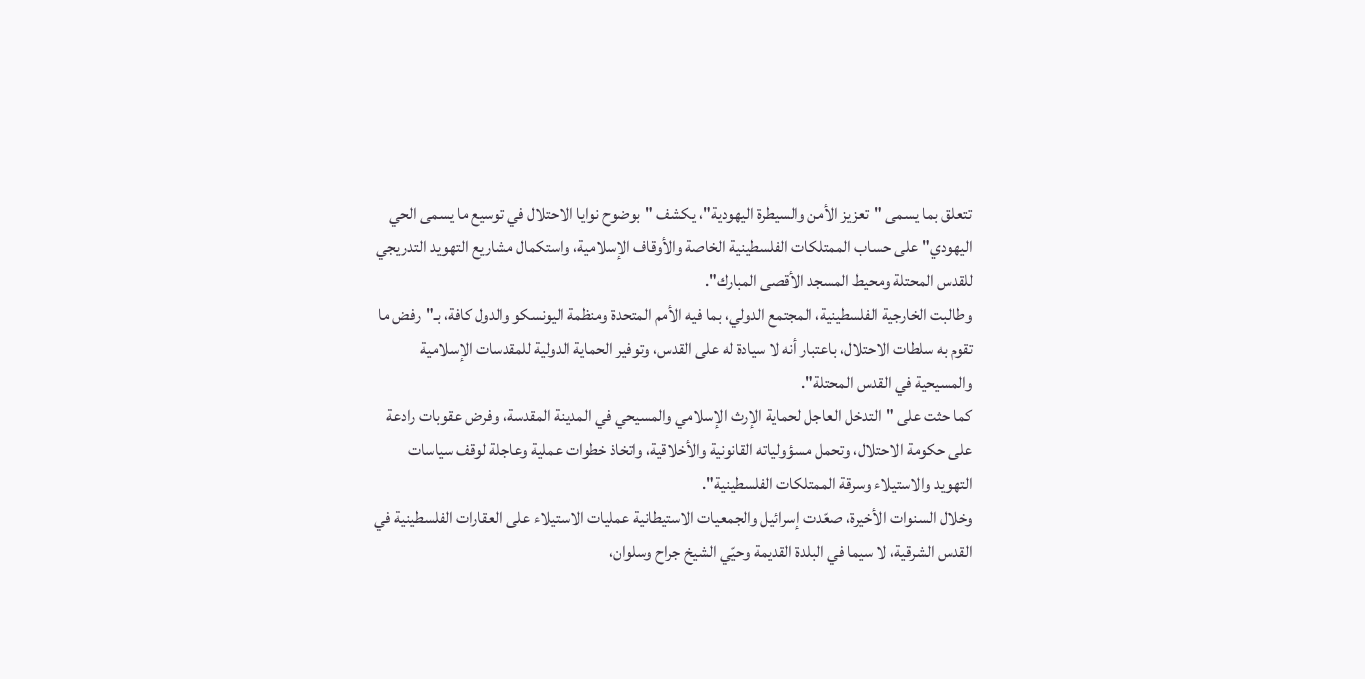تتعلق بما يسمى "تعزيز الأمن والسيطرة اليهودية"، يكشف "بوضوح نوايا الاحتلال في توسيع ما يسمى الحي اليهودي" على حساب الممتلكات الفلسطينية الخاصة والأوقاف الإسلامية، واستكمال مشاريع التهويد التدريجي للقدس المحتلة ومحيط المسجد الأقصى المبارك".
وطالبت الخارجية الفلسطينية، المجتمع الدولي، بما فيه الأمم المتحدة ومنظمة اليونسكو والدول كافة، بـ"رفض ما تقوم به سلطات الاحتلال، باعتبار أنه لا سيادة له على القدس، وتوفير الحماية الدولية للمقدسات الإسلامية والمسيحية في القدس المحتلة".
كما حثت على "التدخل العاجل لحماية الإرث الإسلامي والمسيحي في المدينة المقدسة، وفرض عقوبات رادعة على حكومة الاحتلال، وتحمل مسؤولياته القانونية والأخلاقية، واتخاذ خطوات عملية وعاجلة لوقف سياسات التهويد والاستيلاء وسرقة الممتلكات الفلسطينية".
وخلال السنوات الأخيرة، صعّدت إسرائيل والجمعيات الاستيطانية عمليات الاستيلاء على العقارات الفلسطينية في القدس الشرقية، لا سيما في البلدة القديمة وحيّي الشيخ جراح وسلوان،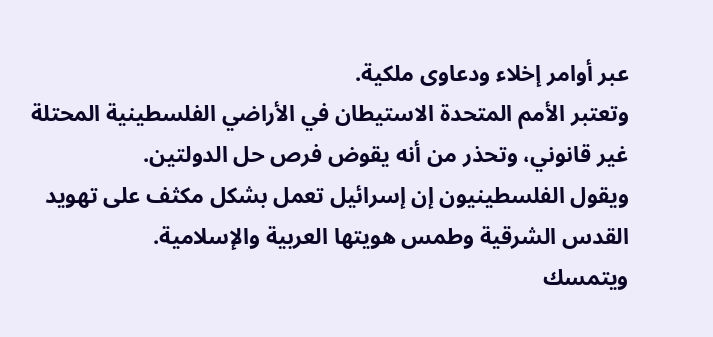عبر أوامر إخلاء ودعاوى ملكية.
وتعتبر الأمم المتحدة الاستيطان في الأراضي الفلسطينية المحتلة غير قانوني، وتحذر من أنه يقوض فرص حل الدولتين.
ويقول الفلسطينيون إن إسرائيل تعمل بشكل مكثف على تهويد القدس الشرقية وطمس هويتها العربية والإسلامية.
ويتمسك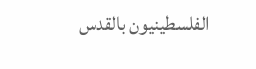الفلسطينيون بالقدس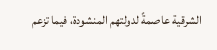الشرقية عاصمةً لدولتهم المنشودة، فيما تزعم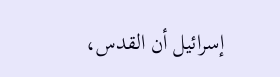إسرائيل أن القدس،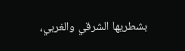بشطريها الشرقي والغربي،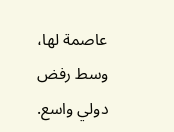عاصمة لها، وسط رفض دولي واسع.